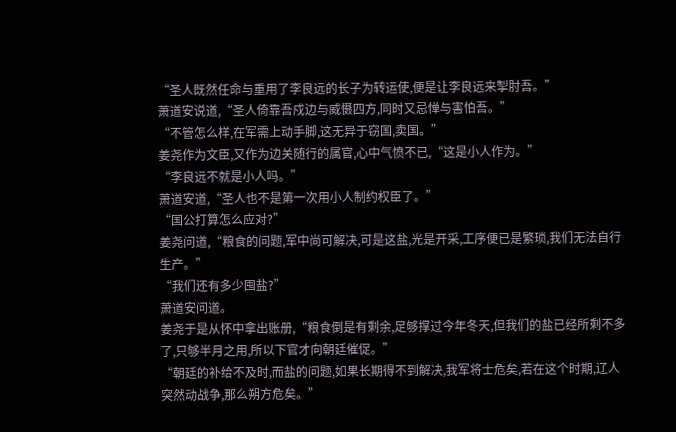“圣人既然任命与重用了李良远的长子为转运使,便是让李良远来掣肘吾。”
萧道安说道,“圣人倚靠吾戍边与威慑四方,同时又忌惮与害怕吾。”
“不管怎么样,在军需上动手脚,这无异于窃国,卖国。”
姜尧作为文臣,又作为边关随行的属官,心中气愤不已,“这是小人作为。”
“李良远不就是小人吗。”
萧道安道,“圣人也不是第一次用小人制约权臣了。”
“国公打算怎么应对?”
姜尧问道,“粮食的问题,军中尚可解决,可是这盐,光是开采,工序便已是繁琐,我们无法自行生产。”
“我们还有多少囤盐?”
萧道安问道。
姜尧于是从怀中拿出账册,“粮食倒是有剩余,足够撑过今年冬天,但我们的盐已经所剩不多了,只够半月之用,所以下官才向朝廷催促。”
“朝廷的补给不及时,而盐的问题,如果长期得不到解决,我军将士危矣,若在这个时期,辽人突然动战争,那么朔方危矣。”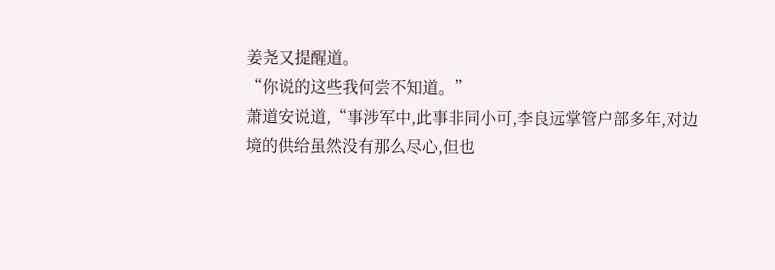姜尧又提醒道。
“你说的这些我何尝不知道。”
萧道安说道,“事涉军中,此事非同小可,李良远掌管户部多年,对边境的供给虽然没有那么尽心,但也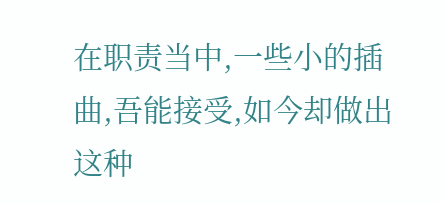在职责当中,一些小的插曲,吾能接受,如今却做出这种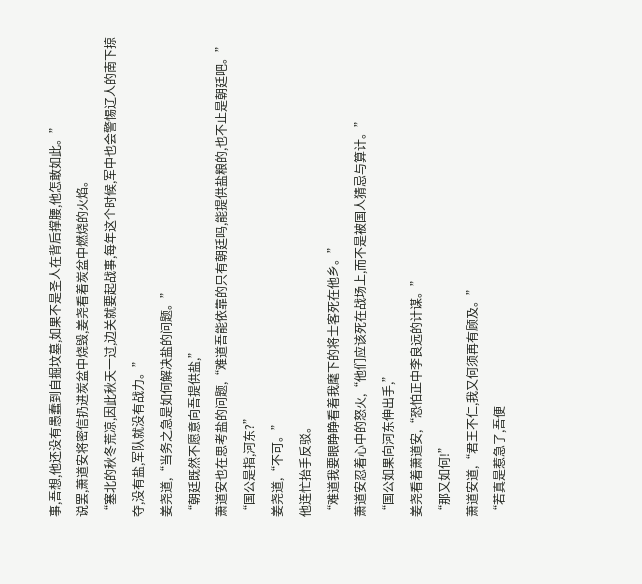事,吾想,他还没有愚蠢到自掘坟墓,如果不是圣人在背后撑腰,他怎敢如此。”
说罢,萧道安将密信扔进炭盆中烧毁,姜尧看着炭盆中燃烧的火焰。
“塞北的秋冬荒凉,因此秋天一过,边关就要起战事,每年这个时候,军中也会警惕辽人的南下掠夺,没有盐,军队就没有战力。”
姜尧道,“当务之急是如何解决盐的问题。”
“朝廷既然不愿意向吾提供盐,”
萧道安也在思考盐的问题,“难道吾能依靠的只有朝廷吗,能提供盐粮的,也不止是朝廷吧。”
“国公是指,河东?”
姜尧道,“不可。”
他连忙抬手反驳。
“难道我要眼睁睁看着我麾下的将士客死在他乡。”
萧道安忍着心中的怒火,“他们应该死在战场上,而不是被国人猜忌与算计。”
“国公如果向河东伸出手,”
姜尧看着萧道安,“恐怕正中李良远的计谋。”
“那又如何!”
萧道安道,“君王不仁,我又何须再有顾及。”
“若真是惹急了,吾便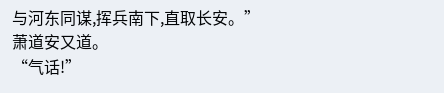与河东同谋,挥兵南下,直取长安。”
萧道安又道。
“气话!”